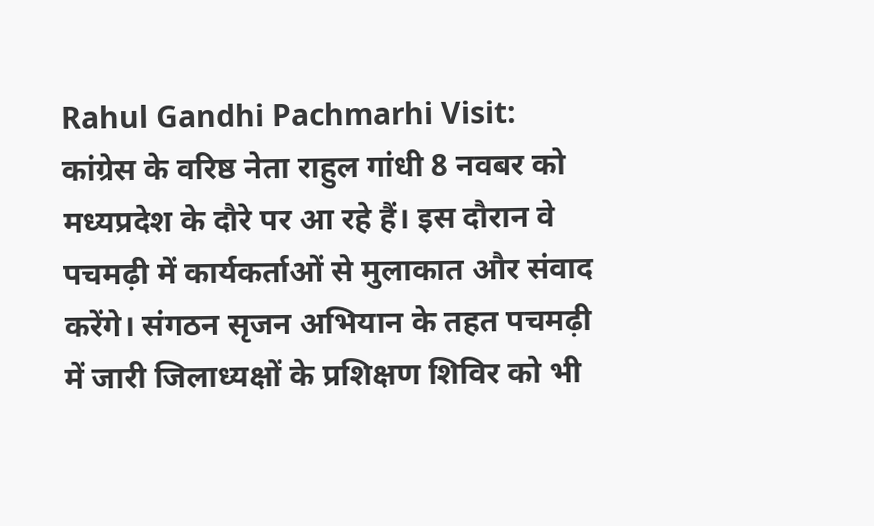Rahul Gandhi Pachmarhi Visit: कांग्रेस के वरिष्ठ नेता राहुल गांधी 8 नवबर को मध्यप्रदेश के दौरे पर आ रहे हैं। इस दौरान वे पचमढ़ी में कार्यकर्ताओं से मुलाकात और संवाद करेंगे। संगठन सृजन अभियान के तहत पचमढ़ी में जारी जिलाध्यक्षों के प्रशिक्षण शिविर को भी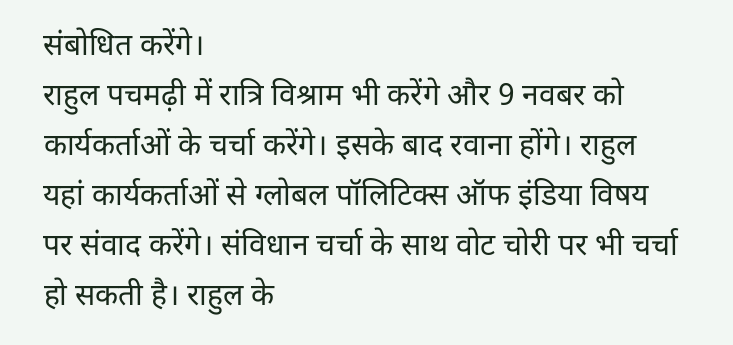संबोधित करेंगे।
राहुल पचमढ़ी में रात्रि विश्राम भी करेंगे और 9 नवबर को कार्यकर्ताओं के चर्चा करेंगे। इसके बाद रवाना होंगे। राहुल यहां कार्यकर्ताओं से ग्लोबल पॉलिटिक्स ऑफ इंडिया विषय पर संवाद करेंगे। संविधान चर्चा के साथ वोट चोरी पर भी चर्चा हो सकती है। राहुल के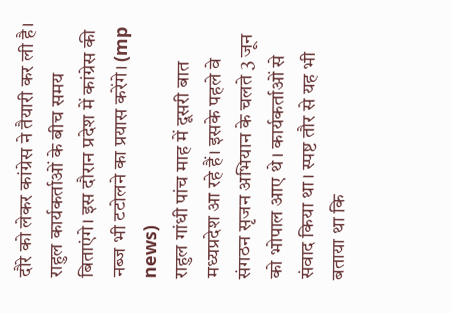दौरे को लेकर कांग्रेस ने तैयारी कर ली है। राहुल कार्यकर्ताओं के बीच समय बिताएंगे। इस दौरान प्रदेश में कांग्रेस की नब्ज भी टटोलने का प्रयास करेंगे। (mp news)
राहुल गांधी पांच माह में दूसरी बात मध्यप्रदेश आ रहे हैं। इसके पहले वे संगठन सृजन अभियान के चलते 3 जून को भोपाल आए थे। कार्यकर्ताओं से संवाद किया था। स्पष्ट तौर से यह भी बताया था कि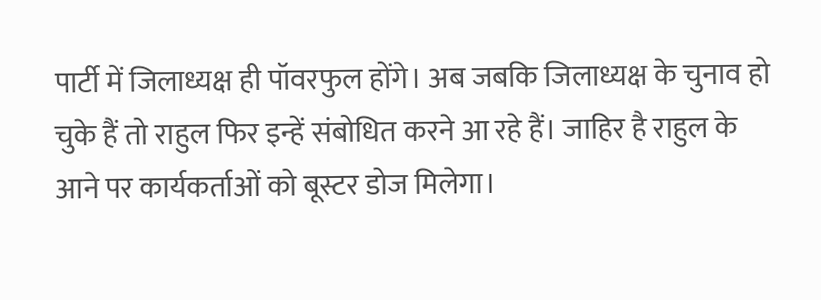पार्टी में जिलाध्यक्ष ही पॉवरफुल होंगे। अब जबकि जिलाध्यक्ष के चुनाव हो चुके हैं तो राहुल फिर इन्हें संबोधित करने आ रहे हैं। जाहिर है राहुल के आने पर कार्यकर्ताओं को बूस्टर डोज मिलेगा।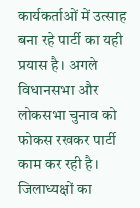कार्यकर्ताओं में उत्साह बना रहे पार्टी का यही प्रयास है। अगले विधानसभा और लोकसभा चुनाव को फोकस रखकर पार्टी काम कर रही है। जिलाध्यक्षों का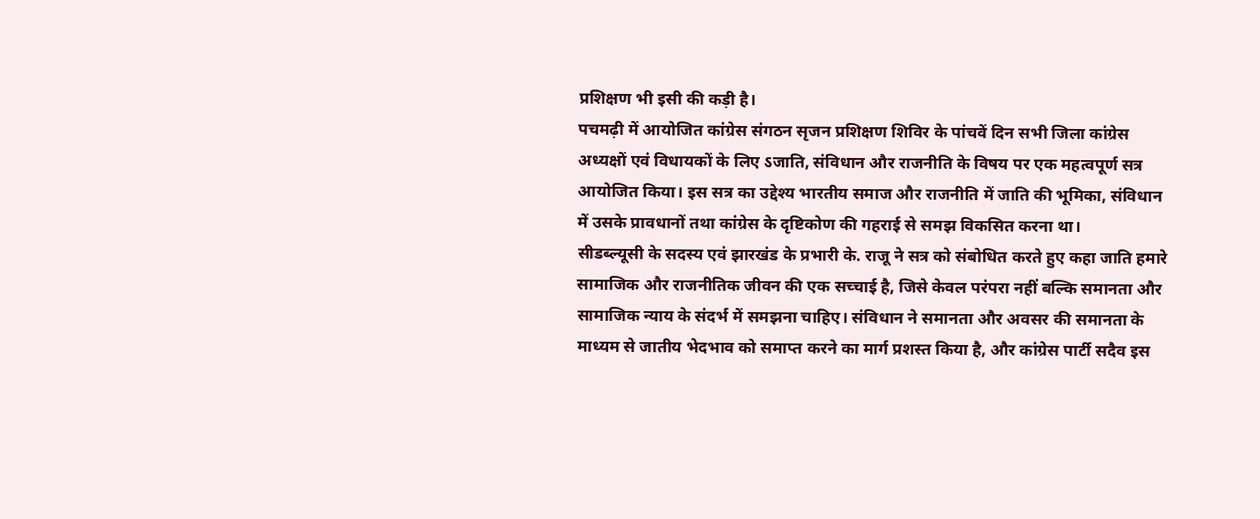प्रशिक्षण भी इसी की कड़ी है।
पचमढ़ी में आयोजित कांग्रेस संगठन सृजन प्रशिक्षण शिविर के पांचवें दिन सभी जिला कांग्रेस अध्यक्षों एवं विधायकों के लिए ऽजाति, संविधान और राजनीति के विषय पर एक महत्वपूर्ण सत्र आयोजित किया। इस सत्र का उद्देश्य भारतीय समाज और राजनीति में जाति की भूमिका, संविधान में उसके प्रावधानों तथा कांग्रेस के दृष्टिकोण की गहराई से समझ विकसित करना था।
सीडब्ल्यूसी के सदस्य एवं झारखंड के प्रभारी के. राजू ने सत्र को संबोधित करते हुए कहा जाति हमारे सामाजिक और राजनीतिक जीवन की एक सच्चाई है, जिसे केवल परंपरा नहीं बल्कि समानता और सामाजिक न्याय के संदर्भ में समझना चाहिए। संविधान ने समानता और अवसर की समानता के माध्यम से जातीय भेदभाव को समाप्त करने का मार्ग प्रशस्त किया है, और कांग्रेस पार्टी सदैव इस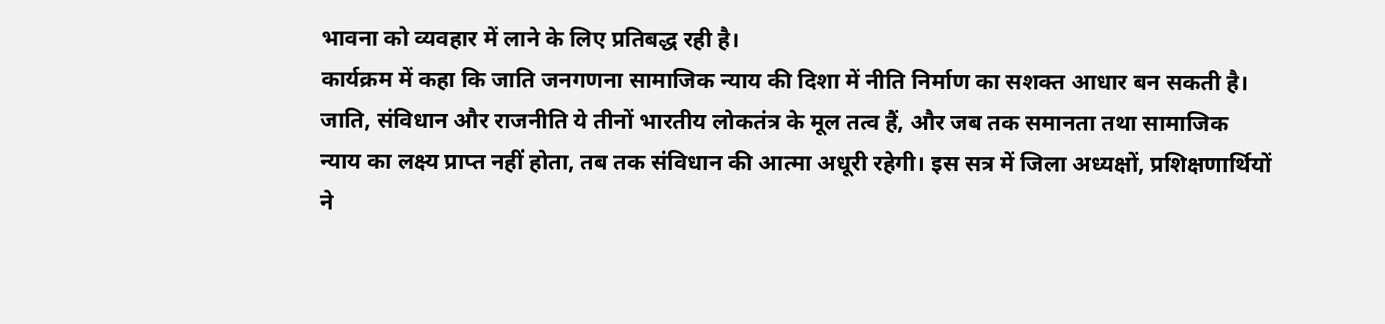भावना को व्यवहार में लाने के लिए प्रतिबद्ध रही है।
कार्यक्रम में कहा कि जाति जनगणना सामाजिक न्याय की दिशा में नीति निर्माण का सशक्त आधार बन सकती है। जाति, संविधान और राजनीति ये तीनों भारतीय लोकतंत्र के मूल तत्व हैं, और जब तक समानता तथा सामाजिक न्याय का लक्ष्य प्राप्त नहीं होता, तब तक संविधान की आत्मा अधूरी रहेगी। इस सत्र में जिला अध्यक्षों, प्रशिक्षणार्थियों ने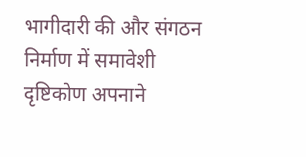भागीदारी की और संगठन निर्माण में समावेशी दृष्टिकोण अपनाने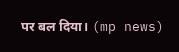पर बल दिया। (mp news)